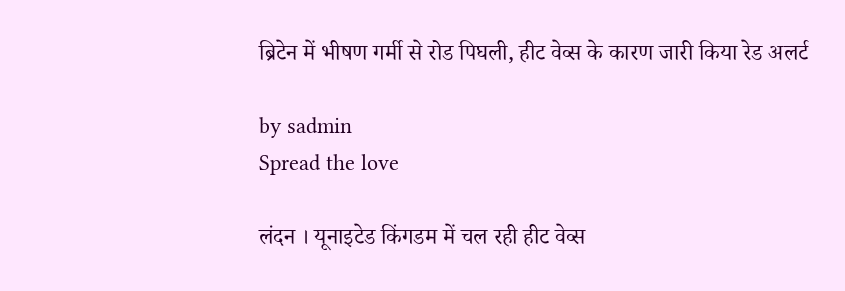ब्रिटेन में भीषण गर्मी से रोड पिघली, हीट वेव्स के कारण जारी किया रेड अलर्ट

by sadmin
Spread the love

लंदन । यूनाइटेड किंगडम में चल रही हीट वेव्स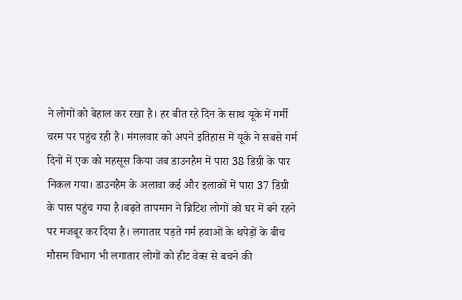ने लोगों को बेहाल कर रखा है। हर बीत रहे दिन के साथ यूके में गर्मी चरम पर पहुंच रही है। मंगलवार को अपने इतिहास में यूके ने सबसे गर्म दिनों में एक को महसूस किया जब डाउनहैम में पारा 38 डिग्री के पार निकल गया। डाउनहैम के अलावा कई और इलाकों में पारा 37 डिग्री के पास पहुंच गया है।बढ़ते तापमान ने ब्रिटिश लोगों को घर में बने रहने पर मजबूर कर दिया है। लगातार पड़ते गर्म हवाओं के थपेड़ों के बीच मौसम विभाग भी लगातार लोगों को हीट वेव्स से बचने की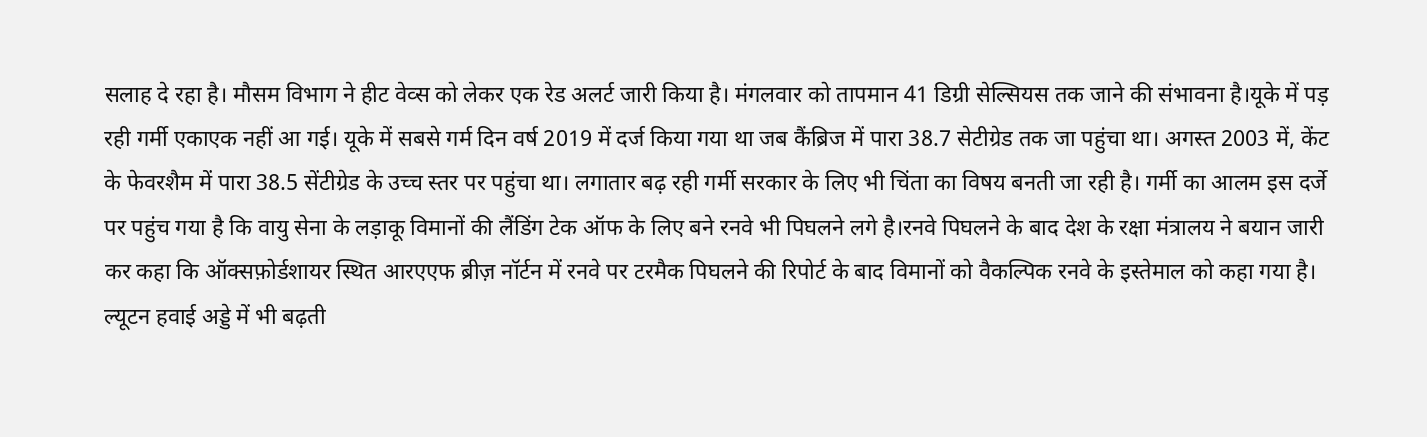सलाह दे रहा है। मौसम विभाग ने हीट वेव्स को लेकर एक रेड अलर्ट जारी किया है। मंगलवार को तापमान 41 डिग्री सेल्सियस तक जाने की संभावना है।यूके में पड़ रही गर्मी एकाएक नहीं आ गई। यूके में सबसे गर्म दिन वर्ष 2019 में दर्ज किया गया था जब कैंब्रिज में पारा 38.7 सेटीग्रेड तक जा पहुंचा था। अगस्त 2003 में, केंट के फेवरशैम में पारा 38.5 सेंटीग्रेड के उच्च स्तर पर पहुंचा था। लगातार बढ़ रही गर्मी सरकार के लिए भी चिंता का विषय बनती जा रही है। गर्मी का आलम इस दर्जे पर पहुंच गया है कि वायु सेना के लड़ाकू विमानों की लैंडिंग टेक ऑफ के लिए बने रनवे भी पिघलने लगे है।रनवे पिघलने के बाद देश के रक्षा मंत्रालय ने बयान जारी कर कहा कि ऑक्सफ़ोर्डशायर स्थित आरएएफ ब्रीज़ नॉर्टन में रनवे पर टरमैक पिघलने की रिपोर्ट के बाद विमानों को वैकल्पिक रनवे के इस्तेमाल को कहा गया है। ल्यूटन हवाई अड्डे में भी बढ़ती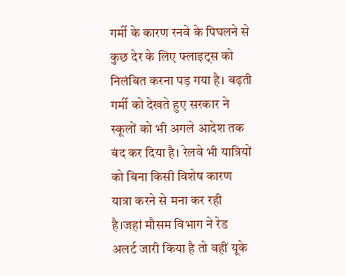गर्मी के कारण रनवे के पिघलने से कुछ देर के लिए फ्लाइट्स को निलंबित करना पड़ गया है। बढ़ती गर्मी को देखते हुए सरकार ने स्कूलों को भी अगले आदेश तक बंद कर दिया है। रेलवे भी यात्रियों को बिना किसी विशेष कारण यात्रा करने से मना कर रही है।जहां मौसम विभाग ने रेड अलर्ट जारी किया है तो वहीं यूके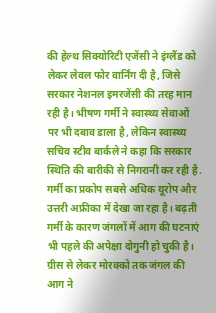की हेल्थ सिक्योरिटी एजेंसी ने इंग्लैंड को लेकर लेवल फोर वार्निंग दी है, जिसे सरकार नेशनल इमरजेंसी की तरह मान रही है। भीषण गर्मी ने स्वास्थ्य सेवाओं पर भी दबाव डाला है, लेकिन स्वास्थ्य सचिव स्टीव बार्कले ने कहा कि सरकार स्थिति की बारीकी से निगरानी कर रही है. गर्मी का प्रकोप सबसे अधिक यूरोप और उत्तरी अफ्रीका में देखा जा रहा है। बढ़ती गर्मी के कारण जंगलों में आग की घटनाएं भी पहले की अपेक्षा दोगुनी हो चुकी है। ग्रीस से लेकर मोरक्को तक जंगल की आग ने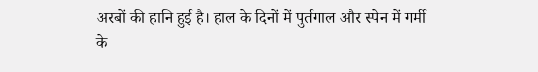अरबों की हानि हुई है। हाल के दिनों में पुर्तगाल और स्पेन में गर्मी के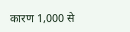कारण 1,000 से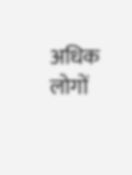अधिक लोगों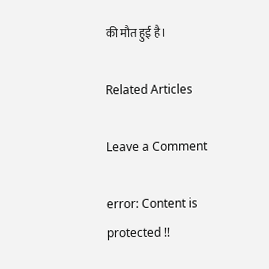की मौत हुई है।

Related Articles

Leave a Comment

error: Content is protected !!